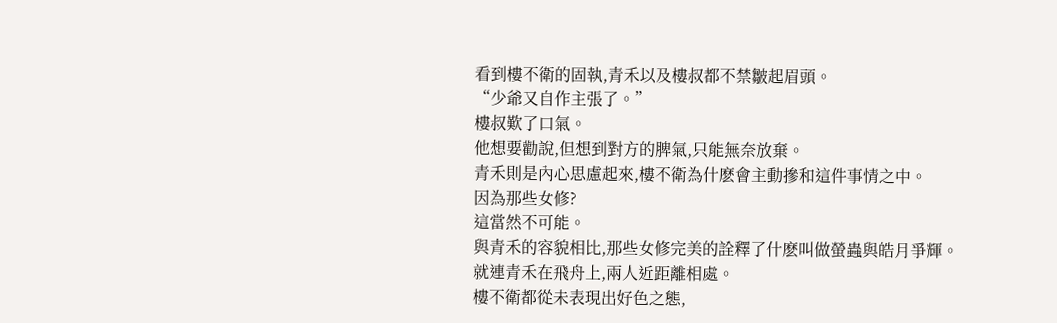看到樓不衛的固執,青禾以及樓叔都不禁皺起眉頭。
“少爺又自作主張了。”
樓叔歎了口氣。
他想要勸說,但想到對方的脾氣,只能無奈放棄。
青禾則是內心思慮起來,樓不衛為什麽會主動摻和這件事情之中。
因為那些女修?
這當然不可能。
與青禾的容貌相比,那些女修完美的詮釋了什麽叫做螢蟲與皓月爭輝。
就連青禾在飛舟上,兩人近距離相處。
樓不衛都從未表現出好色之態,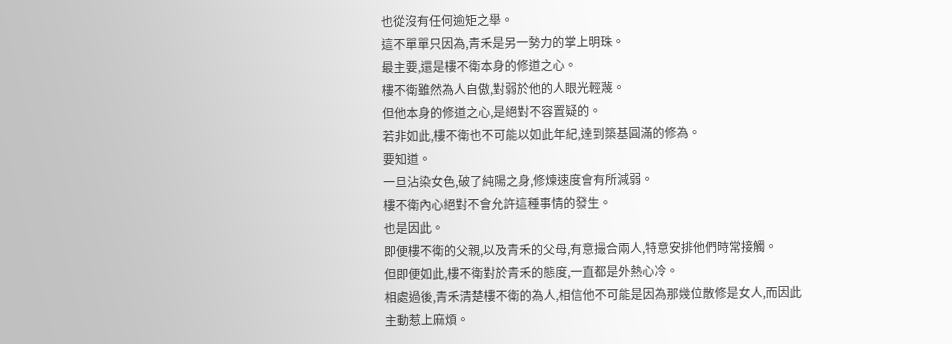也從沒有任何逾矩之舉。
這不單單只因為,青禾是另一勢力的掌上明珠。
最主要,還是樓不衛本身的修道之心。
樓不衛雖然為人自傲,對弱於他的人眼光輕蔑。
但他本身的修道之心,是絕對不容置疑的。
若非如此,樓不衛也不可能以如此年紀,達到築基圓滿的修為。
要知道。
一旦沾染女色,破了純陽之身,修煉速度會有所減弱。
樓不衛內心絕對不會允許這種事情的發生。
也是因此。
即便樓不衛的父親,以及青禾的父母,有意撮合兩人,特意安排他們時常接觸。
但即便如此,樓不衛對於青禾的態度,一直都是外熱心冷。
相處過後,青禾清楚樓不衛的為人,相信他不可能是因為那幾位散修是女人,而因此主動惹上麻煩。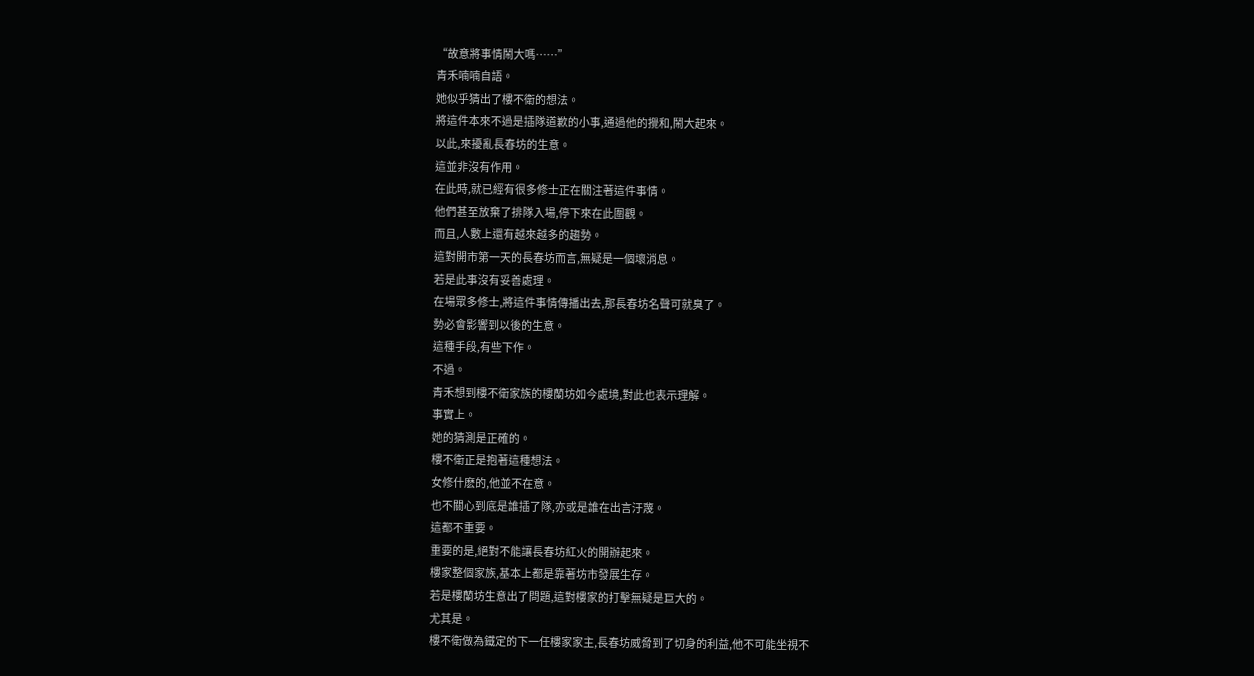“故意將事情鬧大嗎……”
青禾喃喃自語。
她似乎猜出了樓不衛的想法。
將這件本來不過是插隊道歉的小事,通過他的攪和,鬧大起來。
以此,來擾亂長春坊的生意。
這並非沒有作用。
在此時,就已經有很多修士正在關注著這件事情。
他們甚至放棄了排隊入場,停下來在此圍觀。
而且,人數上還有越來越多的趨勢。
這對開市第一天的長春坊而言,無疑是一個壞消息。
若是此事沒有妥善處理。
在場眾多修士,將這件事情傳播出去,那長春坊名聲可就臭了。
勢必會影響到以後的生意。
這種手段,有些下作。
不過。
青禾想到樓不衛家族的樓蘭坊如今處境,對此也表示理解。
事實上。
她的猜測是正確的。
樓不衛正是抱著這種想法。
女修什麽的,他並不在意。
也不關心到底是誰插了隊,亦或是誰在出言汙蔑。
這都不重要。
重要的是,絕對不能讓長春坊紅火的開辦起來。
樓家整個家族,基本上都是靠著坊市發展生存。
若是樓蘭坊生意出了問題,這對樓家的打擊無疑是巨大的。
尤其是。
樓不衛做為鐵定的下一任樓家家主,長春坊威脅到了切身的利益,他不可能坐視不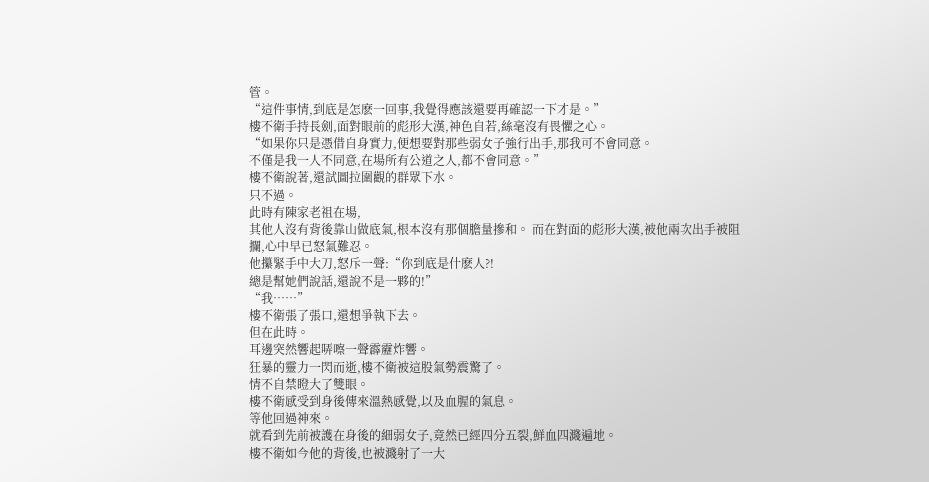管。
“這件事情,到底是怎麽一回事,我覺得應該還要再確認一下才是。”
樓不衛手持長劍,面對眼前的彪形大漢,神色自若,絲毫沒有畏懼之心。
“如果你只是憑借自身實力,便想要對那些弱女子強行出手,那我可不會同意。
不僅是我一人不同意,在場所有公道之人,都不會同意。”
樓不衛說著,還試圖拉圍觀的群眾下水。
只不過。
此時有陳家老祖在場,
其他人沒有背後靠山做底氣,根本沒有那個膽量摻和。 而在對面的彪形大漢,被他兩次出手被阻攔,心中早已怒氣難忍。
他攥緊手中大刀,怒斥一聲:“你到底是什麽人?!
總是幫她們說話,還說不是一夥的!”
“我……”
樓不衛張了張口,還想爭執下去。
但在此時。
耳邊突然響起哢嚓一聲霹靂炸響。
狂暴的靈力一閃而逝,樓不衛被這股氣勢震驚了。
情不自禁瞪大了雙眼。
樓不衛感受到身後傳來溫熱感覺,以及血腥的氣息。
等他回過神來。
就看到先前被護在身後的細弱女子,竟然已經四分五裂,鮮血四濺遍地。
樓不衛如今他的背後,也被濺射了一大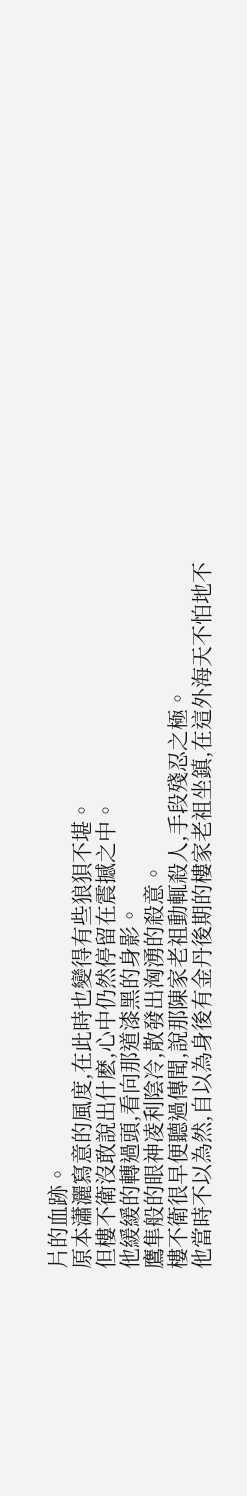片的血跡。
原本瀟灑寫意的風度,在此時也變得有些狼狽不堪。
但樓不衛沒敢說出什麽,心中仍然停留在震撼之中。
他緩緩的轉過頭,看向那道漆黑的身影。
鷹隼般的眼神凌利陰冷,散發出洶湧的殺意。
樓不衛很早便聽過傳聞,說那陳家老祖動輒殺人,手段殘忍之極。
他當時不以為然,自以為身後有金丹後期的樓家老祖坐鎮,在這外海天不怕地不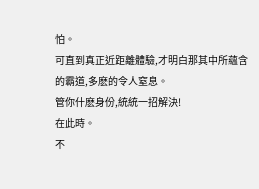怕。
可直到真正近距離體驗,才明白那其中所蘊含的霸道,多麽的令人窒息。
管你什麽身份,統統一招解決!
在此時。
不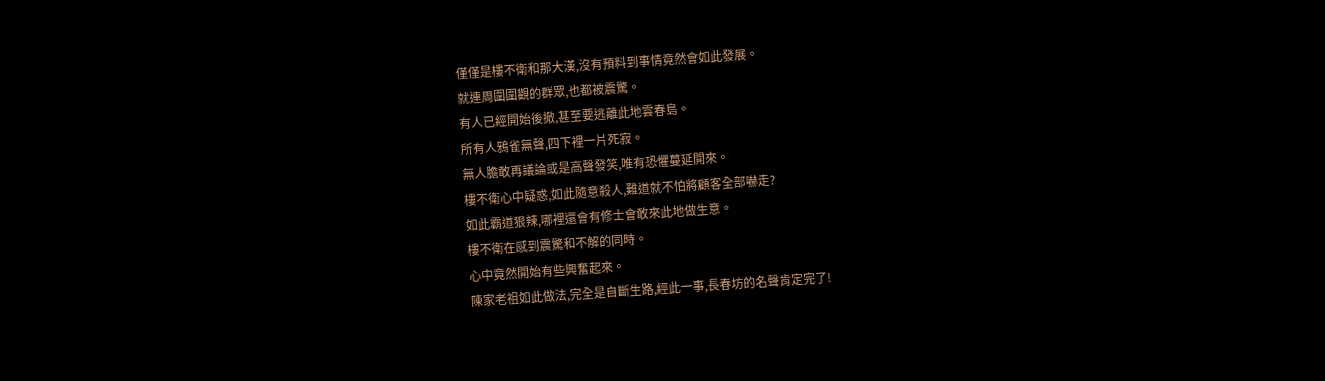僅僅是樓不衛和那大漢,沒有預料到事情竟然會如此發展。
就連周圍圍觀的群眾,也都被震驚。
有人已經開始後撤,甚至要逃離此地雲春島。
所有人鴉雀無聲,四下裡一片死寂。
無人膽敢再議論或是高聲發笑,唯有恐懼蔓延開來。
樓不衛心中疑惑,如此隨意殺人,難道就不怕將顧客全部嚇走?
如此霸道狠辣,哪裡還會有修士會敢來此地做生意。
樓不衛在感到震驚和不解的同時。
心中竟然開始有些興奮起來。
陳家老祖如此做法,完全是自斷生路,經此一事,長春坊的名聲肯定完了!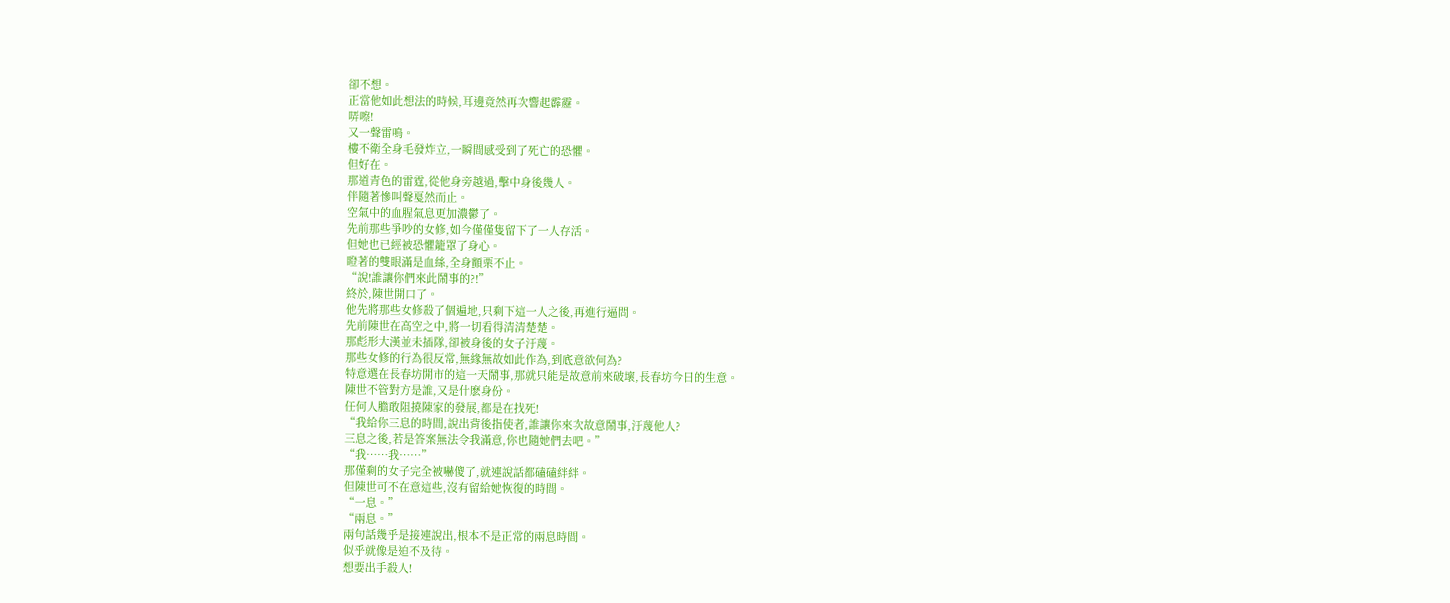卻不想。
正當他如此想法的時候,耳邊竟然再次響起霹靂。
哢嚓!
又一聲雷鳴。
樓不衛全身毛發炸立,一瞬間感受到了死亡的恐懼。
但好在。
那道青色的雷霆,從他身旁越過,擊中身後幾人。
伴隨著慘叫聲戛然而止。
空氣中的血腥氣息更加濃鬱了。
先前那些爭吵的女修,如今僅僅隻留下了一人存活。
但她也已經被恐懼籠罩了身心。
瞪著的雙眼滿是血絲,全身顫栗不止。
“說!誰讓你們來此鬧事的?!”
終於,陳世開口了。
他先將那些女修殺了個遍地,只剩下這一人之後,再進行逼問。
先前陳世在高空之中,將一切看得清清楚楚。
那彪形大漢並未插隊,卻被身後的女子汙蔑。
那些女修的行為很反常,無緣無故如此作為,到底意欲何為?
特意選在長春坊開市的這一天鬧事,那就只能是故意前來破壞,長春坊今日的生意。
陳世不管對方是誰,又是什麽身份。
任何人膽敢阻撓陳家的發展,都是在找死!
“我給你三息的時間,說出背後指使者,誰讓你來次故意鬧事,汙蔑他人?
三息之後,若是答案無法令我滿意,你也隨她們去吧。”
“我……我……”
那僅剩的女子完全被嚇傻了,就連說話都磕磕絆絆。
但陳世可不在意這些,沒有留給她恢復的時間。
“一息。”
“兩息。”
兩句話幾乎是接連說出,根本不是正常的兩息時間。
似乎就像是迫不及待。
想要出手殺人!